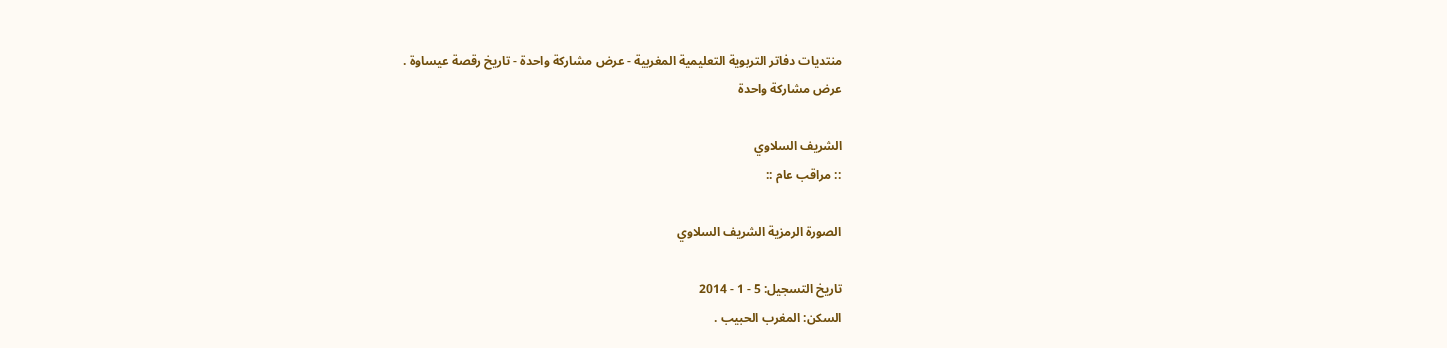منتديات دفاتر التربوية التعليمية المغربية - عرض مشاركة واحدة - تاريخ رقصة عيساوة .
عرض مشاركة واحدة

الشريف السلاوي
:: مراقب عام ::

الصورة الرمزية الشريف السلاوي

تاريخ التسجيل: 5 - 1 - 2014
السكن: المغرب الحبيب .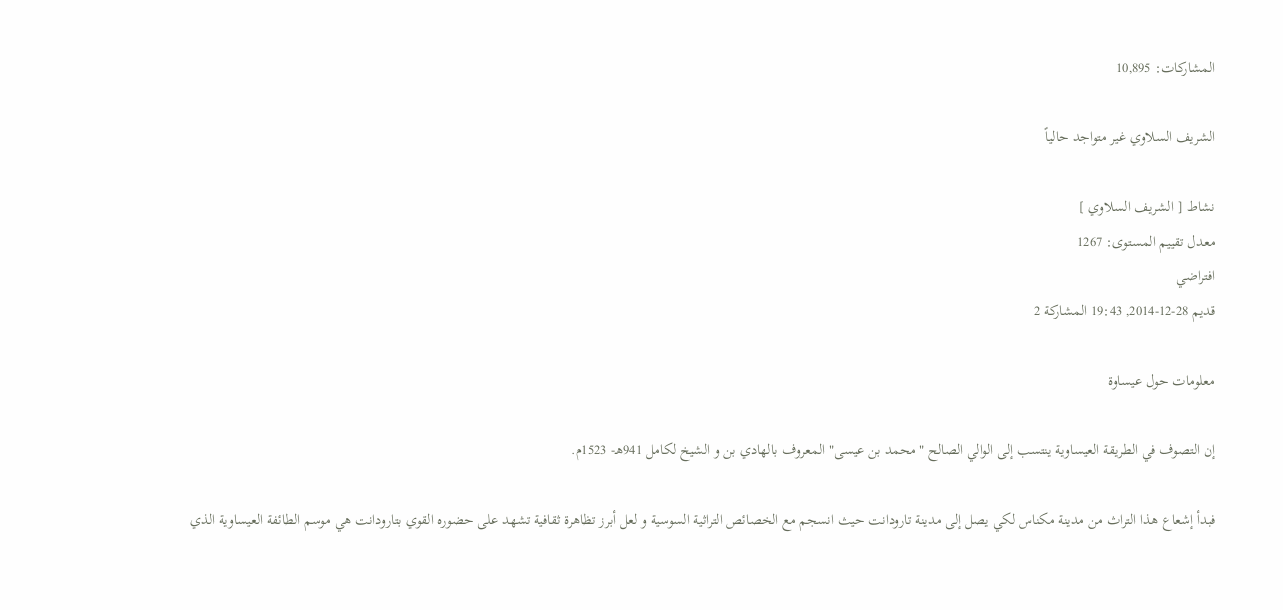المشاركات: 10,895

الشريف السلاوي غير متواجد حالياً

نشاط [ الشريف السلاوي ]
معدل تقييم المستوى: 1267
افتراضي
قديم 28-12-2014, 19:43 المشاركة 2

معلومات حول عيساوة

إن التصوف في الطريقة العيساوية ينتسب إلى الوالي الصالح "محمد بن عيسى" المعروف بالهادي بن و الشيخ لكامل 941هـ- 1523م.

فبدأ إشعاع هذا التراث من مدينة مكناس لكي يصل إلى مدينة تارودانت حيث انسجم مع الخصائص التراثية السوسية و لعل أبرز تظاهرة ثقافية تشهد على حضوره القوي بتارودانت هي موسم الطائفة العيساوية الذي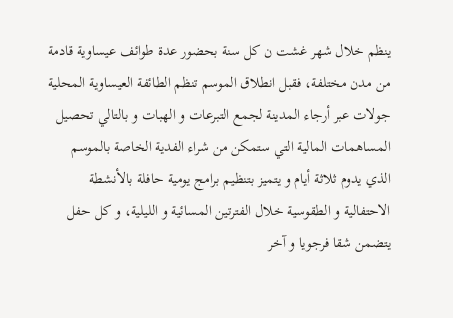ينظم خلال شهر غشت ن كل سنة بحضور عدة طوائف عيساوية قادمة من مدن مختلفة، فقبل انطلاق الموسم تنظم الطائفة العيساوية المحلية جولات عبر أرجاء المدينة لجمع التبرعات و الهبات و بالتالي تحصيل المساهمات المالية التي ستمكن من شراء الفدية الخاصة بالموسم الذي يدوم ثلاثة أيام و يتميز بتنظيم برامج يومية حافلة بالأنشطة الاحتفالية و الطقوسية خلال الفترتين المسائية و الليلية، و كل حفل يتضمن شقا فرجويا و آخر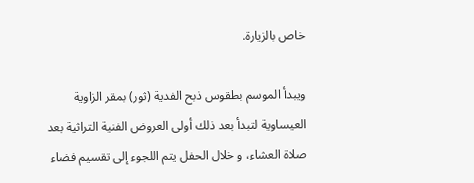خاص بالزيارة.

ويبدأ الموسم بطقوس ذبح الفدية (ثور) بمقر الزاوية العيساوية لتبدأ بعد ذلك أولى العروض الفنية التراثية بعد صلاة العشاء، و خلال الحفل يتم اللجوء إلى تقسيم فضاء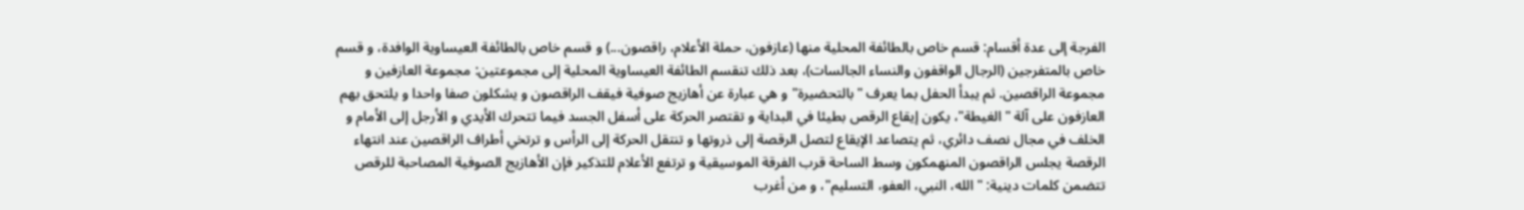الفرجة إلى عدة أقسام: قسم خاص بالطائفة المحلية منها (عازفون، حملة الأعلام، راقصون...) و قسم خاص بالطائفة العيساوية الوافدة، و قسم خاص بالمتفرجين (الرجال الواقفون والنساء الجالسات)، بعد ذلك تنقسم الطائفة العيساوية المحلية إلى مجموعتين: مجموعة العازفين و مجموعة الراقصين. ثم يبدأ الحفل بما يعرف "بالتحضيرة" و هي عبارة عن أهازيج صوفية فيقف الراقصون و يشكلون صفا واحدا و يلتحق بهم العازفون على آلة "الغيطة"، يكون إيقاع الرقص بطيئا في البداية و تقتصر الحركة على أسفل الجسد فيما تتحرك الأيدي و الأرجل إلى الأمام و الخلف في مجال نصف دائري، ثم يتصاعد الإيقاع لتصل الرقصة إلى ذروتها و تنتقل الحركة إلى الرأس و ترتخي أطراف الراقصين عند انتهاء الرقصة يجلس الراقصون المنهمكون وسط الساحة قرب الفرقة الموسيقية و ترتفع الأعلام للتذكير فإن الأهازيج الصوفية المصاحبة للرقص تتضمن كلمات دينية: "الله، النبي، العفو، التسليم"، و من أغرب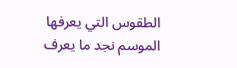الطقوس التي يعرفها الموسم نجد ما يعرف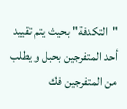"التكدفة" بحيث يتم تقييد أحد المتفرجين بحبل و يطلب من المتفرجين فك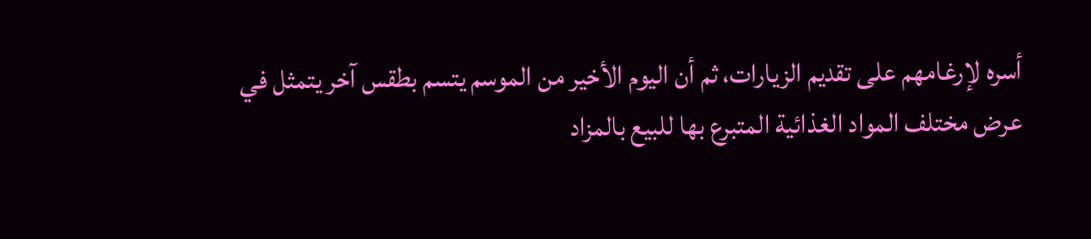أسره لإرغامهم على تقديم الزيارات، ثم أن اليوم الأخير من الموسم يتسم بطقس آخر يتمثل في عرض مختلف المواد الغذائية المتبرع بها للبيع بالمزاد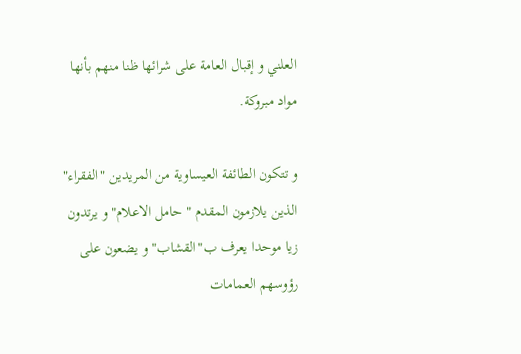العلني و إقبال العامة على شرائها ظنا منهم بأنها مواد مبروكة.

و تتكون الطائفة العيساوية من المريدين "الفقراء" الذين يلازمون المقدم " حامل الاعلام" و يرتدون زيا موحدا يعرف ب"القشاب" و يضعون على رؤوسهم العمامات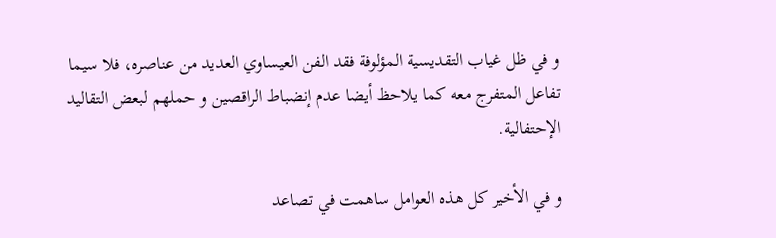و في ظل غياب التقديسية المؤلوفة فقد الفن العيساوي العديد من عناصره، فلا سيما تفاعل المتفرج معه كما يلاحظ أيضا عدم إنضباط الراقصين و حملهم لبعض التقاليد الإحتفالية.

و في الأخير كل هذه العوامل ساهمت في تصاعد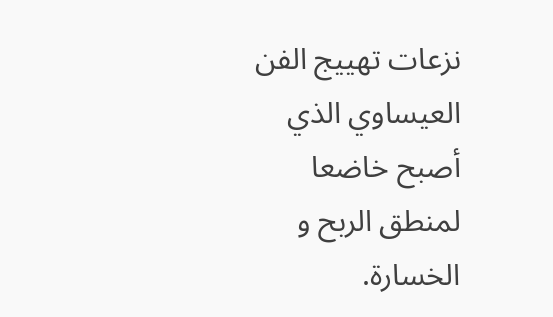نزعات تهييج الفن العيساوي الذي أصبح خاضعا لمنطق الربح و الخسارة.